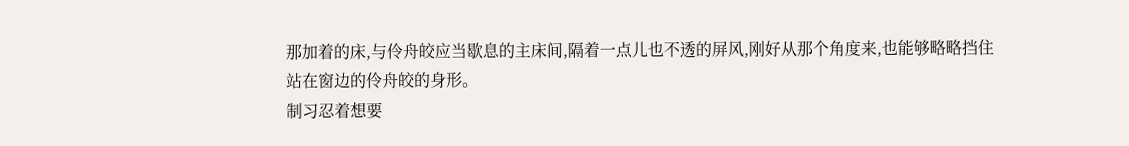那加着的床,与伶舟皎应当歇息的主床间,隔着一点儿也不透的屏风,刚好从那个角度来,也能够略略挡住站在窗边的伶舟皎的身形。
制习忍着想要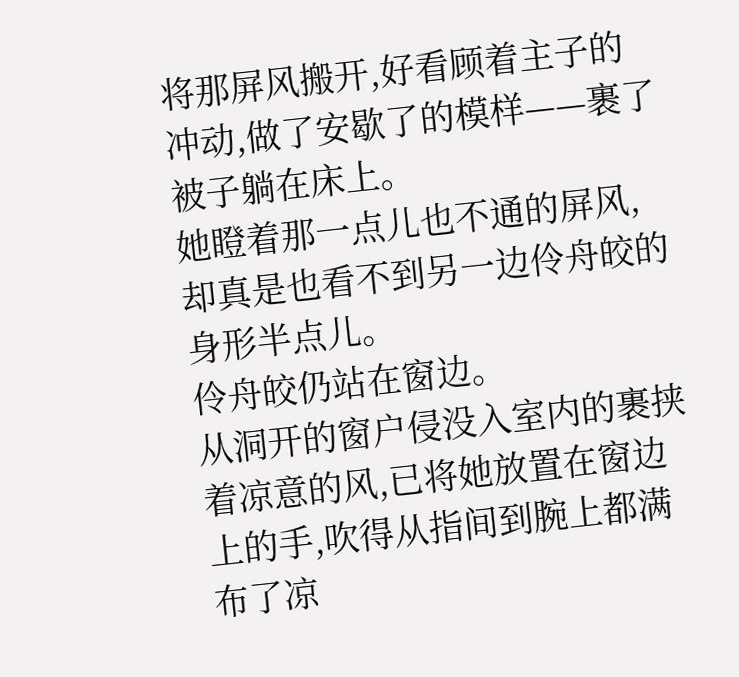将那屏风搬开,好看顾着主子的冲动,做了安歇了的模样——裹了被子躺在床上。
她瞪着那一点儿也不通的屏风,却真是也看不到另一边伶舟皎的身形半点儿。
伶舟皎仍站在窗边。
从洞开的窗户侵没入室内的裹挟着凉意的风,已将她放置在窗边上的手,吹得从指间到腕上都满布了凉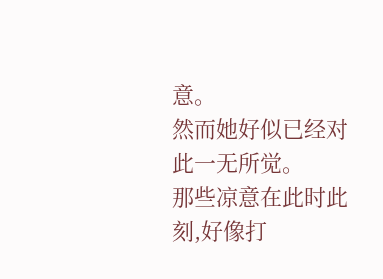意。
然而她好似已经对此一无所觉。
那些凉意在此时此刻,好像打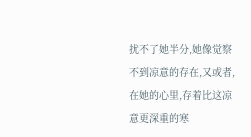扰不了她半分,她像觉察不到凉意的存在,又或者,在她的心里,存着比这凉意更深重的寒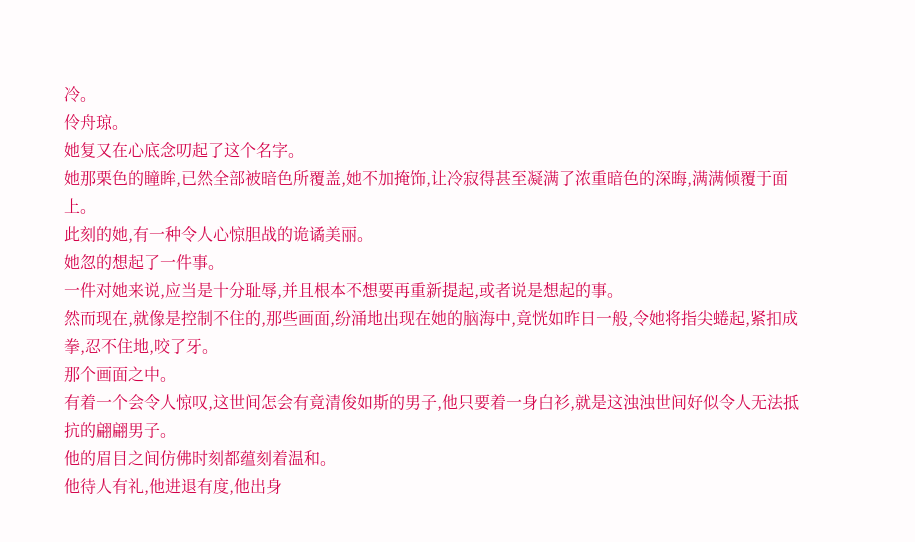冷。
伶舟琼。
她复又在心底念叨起了这个名字。
她那栗色的瞳眸,已然全部被暗色所覆盖,她不加掩饰,让冷寂得甚至凝满了浓重暗色的深晦,满满倾覆于面上。
此刻的她,有一种令人心惊胆战的诡谲美丽。
她忽的想起了一件事。
一件对她来说,应当是十分耻辱,并且根本不想要再重新提起,或者说是想起的事。
然而现在,就像是控制不住的,那些画面,纷涌地出现在她的脑海中,竟恍如昨日一般,令她将指尖蜷起,紧扣成拳,忍不住地,咬了牙。
那个画面之中。
有着一个会令人惊叹,这世间怎会有竟清俊如斯的男子,他只要着一身白衫,就是这浊浊世间好似令人无法抵抗的翩翩男子。
他的眉目之间仿佛时刻都蕴刻着温和。
他待人有礼,他进退有度,他出身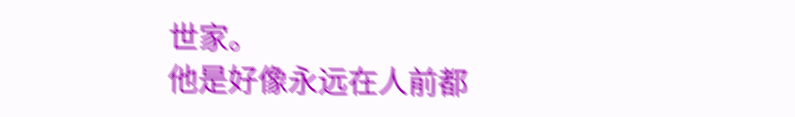世家。
他是好像永远在人前都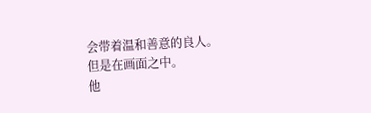会带着温和善意的良人。
但是在画面之中。
他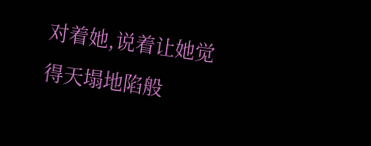对着她,说着让她觉得天塌地陷般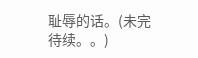耻辱的话。(未完待续。。)